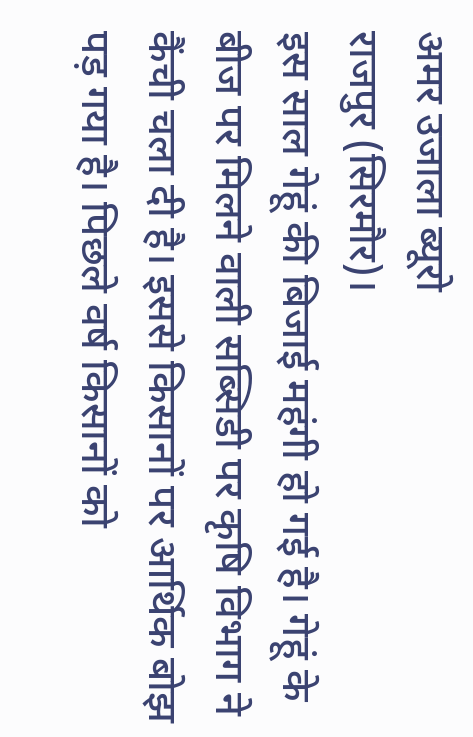अमर उजाला ब्यूरो
राजपुर (सिरमौर)।
इस साल गेहूं की बिजाई महंगी हो गई है। गेहूं के बीज पर मिलने वाली सब्सिडी पर कृषि विभाग ने कैंची चला दी है। इससे किसानों पर आर्थिक बोझ पड़ गया है। पिछले वर्ष किसानों को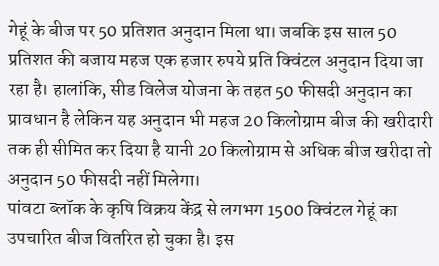गेहूं के बीज पर 50 प्रतिशत अनुदान मिला था। जबकि इस साल 50 प्रतिशत की बजाय महज एक हजार रुपये प्रति क्विंटल अनुदान दिया जा रहा है। हालांकि, सीड विलेज योजना के तहत 50 फीसदी अनुदान का प्रावधान है लेकिन यह अनुदान भी महज 20 किलोग्राम बीज की खरीदारी तक ही सीमित कर दिया है यानी 20 किलोग्राम से अधिक बीज खरीदा तो अनुदान 50 फीसदी नहीं मिलेगा।
पांवटा ब्लॉक के कृषि विक्रय केंद्र से लगभग 1500 क्विंटल गेहूं का उपचारित बीज वितरित हो चुका है। इस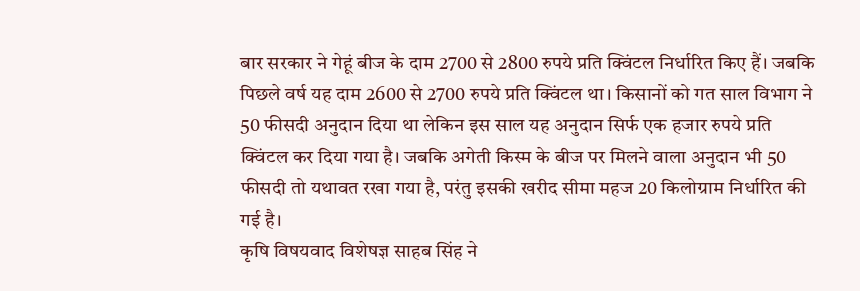बार सरकार ने गेहूं बीज के दाम 2700 से 2800 रुपये प्रति क्विंटल निर्धारित किए हैं। जबकि पिछले वर्ष यह दाम 2600 से 2700 रुपये प्रति क्विंटल था। किसानों को गत साल विभाग ने 50 फीसदी अनुदान दिया था लेकिन इस साल यह अनुदान सिर्फ एक हजार रुपये प्रति क्विंटल कर दिया गया है। जबकि अगेती किस्म के बीज पर मिलने वाला अनुदान भी 50 फीसदी तो यथावत रखा गया है, परंतु इसकी खरीद सीमा महज 20 किलोग्राम निर्धारित की गई है।
कृषि विषयवाद विशेषज्ञ साहब सिंह ने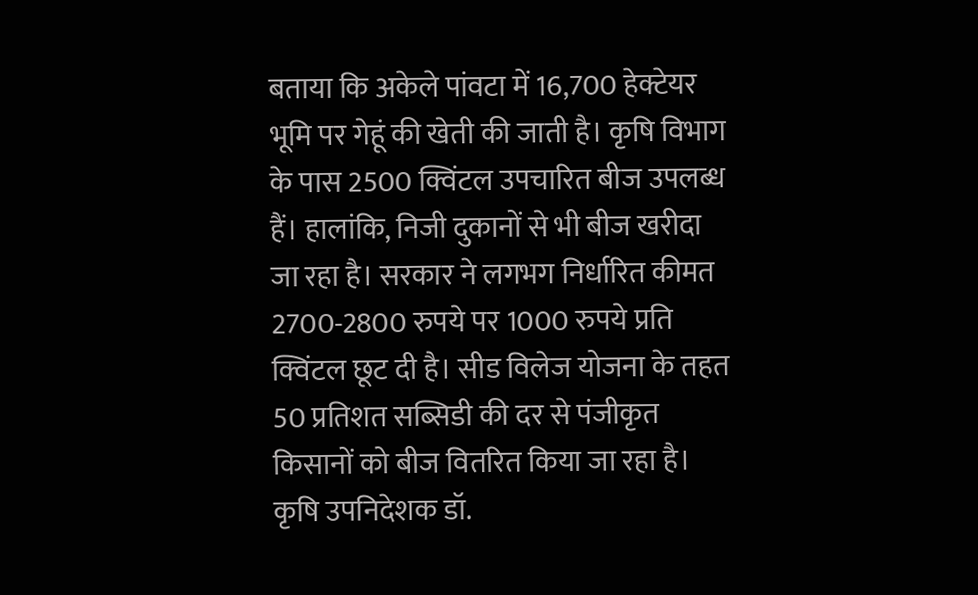बताया कि अकेले पांवटा में 16,700 हेक्टेयर भूमि पर गेहूं की खेती की जाती है। कृषि विभाग के पास 2500 क्विंटल उपचारित बीज उपलब्ध हैं। हालांकि, निजी दुकानों से भी बीज खरीदा जा रहा है। सरकार ने लगभग निर्धारित कीमत 2700-2800 रुपये पर 1000 रुपये प्रति क्विंटल छूट दी है। सीड विलेज योजना के तहत 50 प्रतिशत सब्सिडी की दर से पंजीकृत किसानों को बीज वितरित किया जा रहा है।
कृषि उपनिदेशक डॉ.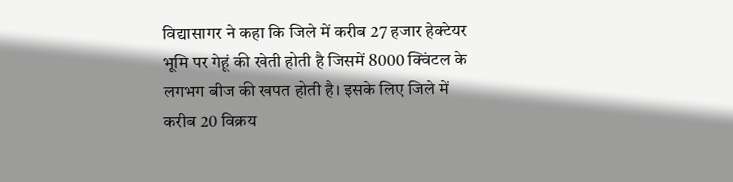विद्यासागर ने कहा कि जिले में करीब 27 हजार हेक्टेयर भूमि पर गेहूं की खेती होती है जिसमें 8000 क्विंटल के लगभग बीज की खपत होती है। इसके लिए जिले में करीब 20 विक्रय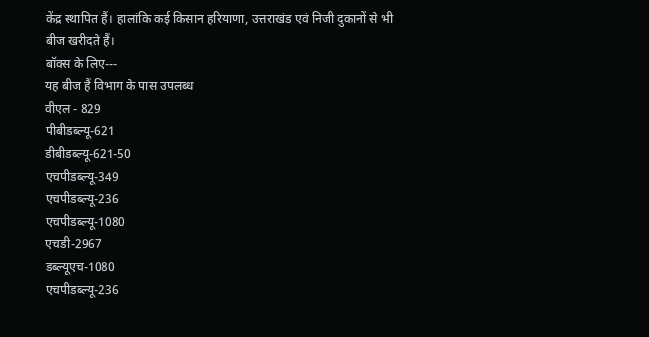केंद्र स्थापित हैं। हालांकि कई किसान हरियाणा, उत्तराखंड एवं निजी दुकानों से भी बीज खरीदते हैं।
बॉक्स के लिए---
यह बीज हैं विभाग के पास उपलब्ध
वीएल - 829
पीबीडब्ल्यू-621
डीबीडब्ल्यू-621-50
एचपीडब्ल्यू-349
एचपीडब्ल्यू-236
एचपीडब्ल्यू-1080
एचडी-2967
डब्ल्यूएच-1080
एचपीडब्ल्यू-236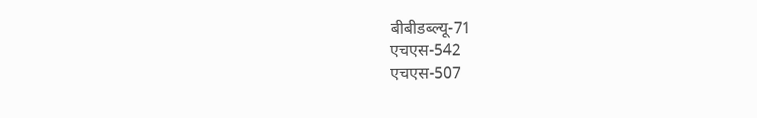बीबीडब्ल्यू-71
एचएस-542
एचएस-507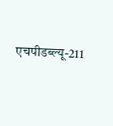एचपीडब्ल्यू-211